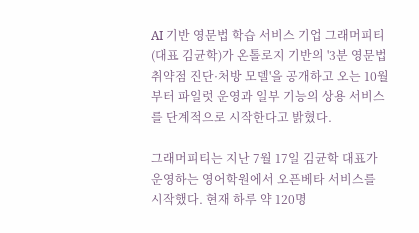AI 기반 영문법 학습 서비스 기업 그래머피티(대표 김균학)가 온톨로지 기반의 '3분 영문법 취약점 진단·처방 모델'을 공개하고 오는 10월부터 파일럿 운영과 일부 기능의 상용 서비스를 단계적으로 시작한다고 밝혔다.

그래머피티는 지난 7월 17일 김균학 대표가 운영하는 영어학원에서 오픈베타 서비스를 시작했다. 현재 하루 약 120명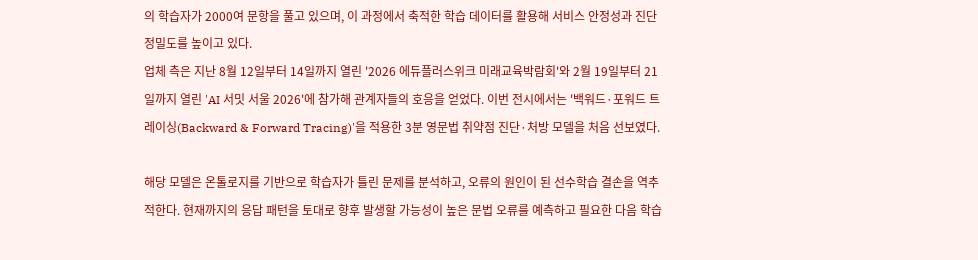의 학습자가 2000여 문항을 풀고 있으며, 이 과정에서 축적한 학습 데이터를 활용해 서비스 안정성과 진단 정밀도를 높이고 있다.
업체 측은 지난 8월 12일부터 14일까지 열린 '2026 에듀플러스위크 미래교육박람회'와 2월 19일부터 21일까지 열린 'AI 서밋 서울 2026'에 참가해 관계자들의 호응을 얻었다. 이번 전시에서는 '백워드·포워드 트레이싱(Backward & Forward Tracing)'을 적용한 3분 영문법 취약점 진단·처방 모델을 처음 선보였다.

해당 모델은 온톨로지를 기반으로 학습자가 틀린 문제를 분석하고, 오류의 원인이 된 선수학습 결손을 역추적한다. 현재까지의 응답 패턴을 토대로 향후 발생할 가능성이 높은 문법 오류를 예측하고 필요한 다음 학습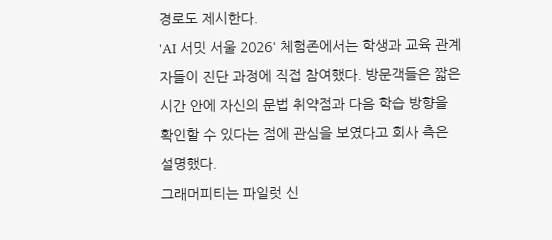경로도 제시한다.
'AI 서밋 서울 2026' 체험존에서는 학생과 교육 관계자들이 진단 과정에 직접 참여했다. 방문객들은 짧은 시간 안에 자신의 문법 취약점과 다음 학습 방향을 확인할 수 있다는 점에 관심을 보였다고 회사 측은 설명했다.
그래머피티는 파일럿 신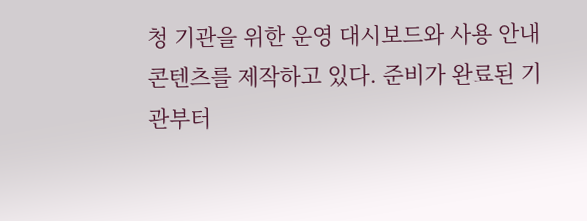청 기관을 위한 운영 대시보드와 사용 안내 콘텐츠를 제작하고 있다. 준비가 완료된 기관부터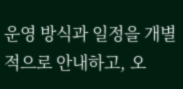운영 방식과 일정을 개별적으로 안내하고, 오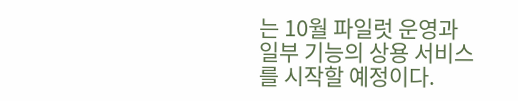는 10월 파일럿 운영과 일부 기능의 상용 서비스를 시작할 예정이다.